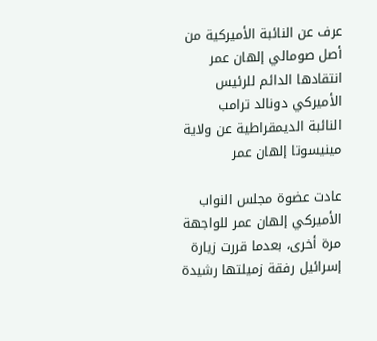عرف عن النائبة الأميركية من أصل صومالي إلهان عمر انتقادها الدائم للرئيس الأميركي دونالد ترامب
النائبة الديمقراطية عن ولاية مينيسوتا إلهان عمر

عادت عضوة مجلس النواب الأميركي إلهان عمر للواجهة مرة أخرى، بعدما قررت زيارة إسرائيل رفقة زميلتها رشيدة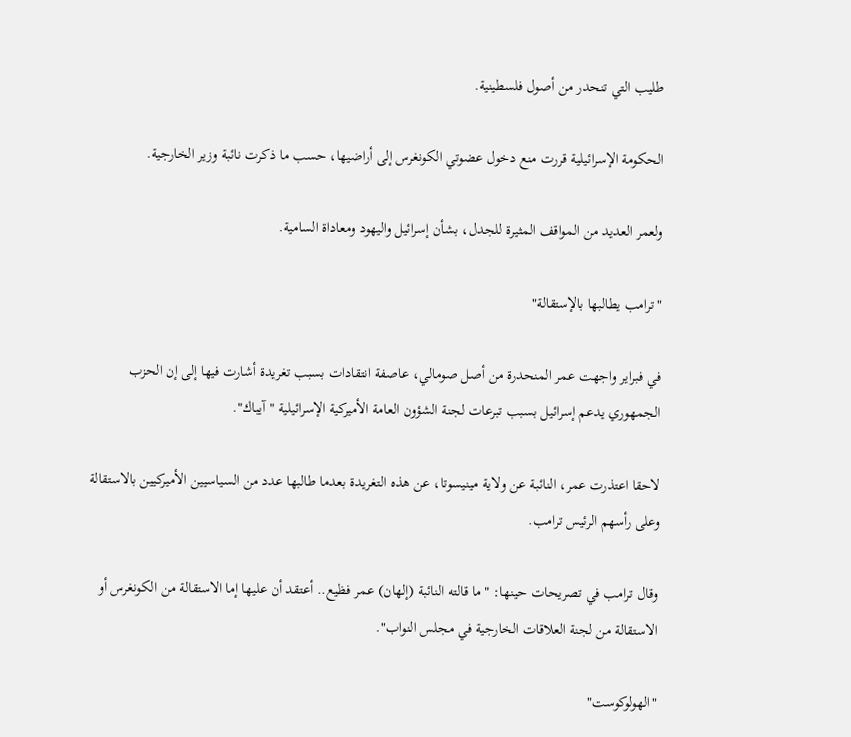طليب التي تنحدر من أصول فلسطينية.

الحكومة الإسرائيلية قررت منع دخول عضوتي الكونغرس إلى أراضيها، حسب ما ذكرت نائبة وزير الخارجية.

ولعمر العديد من المواقف المثيرة للجدل، بشأن إسرائيل واليهود ومعاداة السامية.

"ترامب يطالبها بالإستقالة"

في فبراير واجهت عمر المنحدرة من أصل صومالي، عاصفة انتقادات بسبب تغريدة أشارت فيها إلى إن الحزب الجمهوري يدعم إسرائيل بسبب تبرعات لجنة الشؤون العامة الأميركية الإسرائيلية "آيباك".

لاحقا اعتذرت عمر، النائبة عن ولاية مينيسوتا، عن هذه التغريدة بعدما طالبها عدد من السياسيين الأميركيين بالاستقالة وعلى رأسهم الرئيس ترامب.

وقال ترامب في تصريحات حينها: "ما قالته النائبة (إلهان) عمر فظيع.. أعتقد أن عليها إما الاستقالة من الكونغرس أو الاستقالة من لجنة العلاقات الخارجية في مجلس النواب".

"الهولوكوست"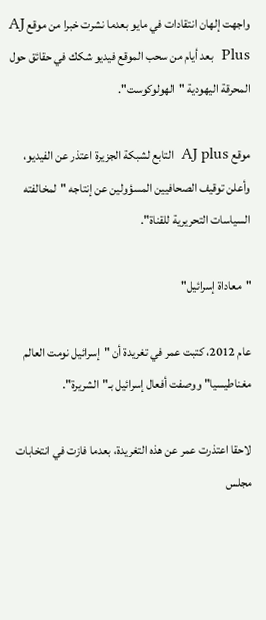واجهت إلهان انتقادات في مايو بعدما نشرت خبرا من موقع AJ Plus  بعد أيام من سحب الموقع فيديو شكك في حقائق حول المحرقة اليهودية "الهولوكوست".

موقع AJ plus  التابع لشبكة الجزيرة اعتذر عن الفيديو، وأعلن توقيف الصحافيين المسؤولين عن إنتاجه "لمخالفته السياسات التحريرية للقناة".

"معاداة إسرائيل"

عام 2012، كتبت عمر في تغريدة أن "إسرائيل نومت العالم مغناطيسيا" ووصفت أفعال إسرائيل بـ"الشريرة".

لاحقا اعتذرت عمر عن هذه التغريدة، بعدما فازت في انتخابات مجلس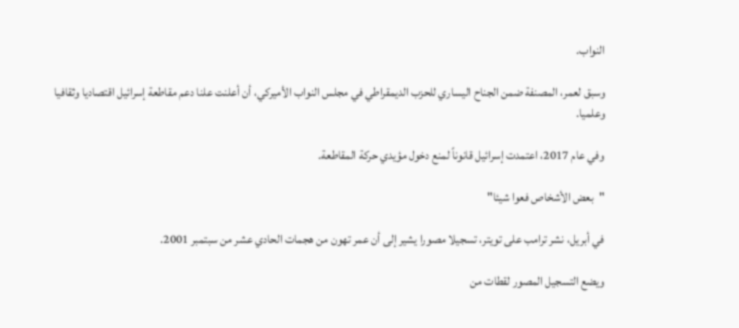النواب.

وسبق لعمر، المصنفة ضمن الجناح اليساري للحزب الديمقراطي في مجلس النواب الأميركي، أن أعلنت علنا دعم مقاطعة إسرائيل اقتصاديا وثقافيا وعلميا.

وفي عام 2017، اعتمدت إسرائيل قانوناً لمنع دخول مؤيدي حركة المقاطعة.

"بعض الأشخاص فعوا شيئا"

في أبريل، نشر ترامب على تويتر، تسجيلا مصورا يشير إلى أن عمر تهون من هجمات الحادي عشر من سبتمبر 2001.

ويضع التسجيل المصور لقطات من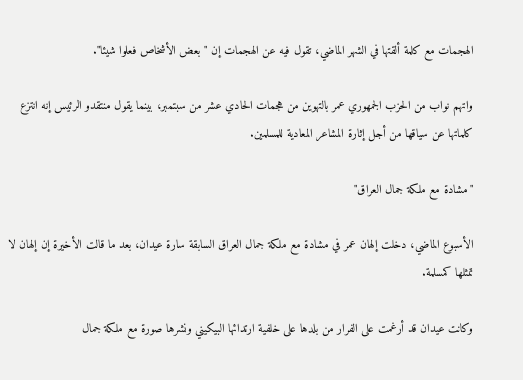الهجمات مع كلمة ألقتها في الشهر الماضي، تقول فيه عن الهجمات إن "بعض الأشخاص فعلوا شيئا".

واتهم نواب من الحزب الجمهوري عمر بالتهوين من هجمات الحادي عشر من سبتمبر، بينما يقول منتقدو الرئيس إنه انتزع كلماتها عن سياقها من أجل إثارة المشاعر المعادية للمسلمين.

"مشادة مع ملكة جمال العراق"

الأسبوع الماضي، دخلت إلهان عمر في مشادة مع ملكة جمال العراق السابقة سارة عيدان، بعد ما قالت الأخيرة إن إلهان لا تمثلها كمسلمة.

وكانت عيدان قد أرغمت على الفرار من بلدها على خلفية ارتدائها البيكيني ونشرها صورة مع ملكة جمال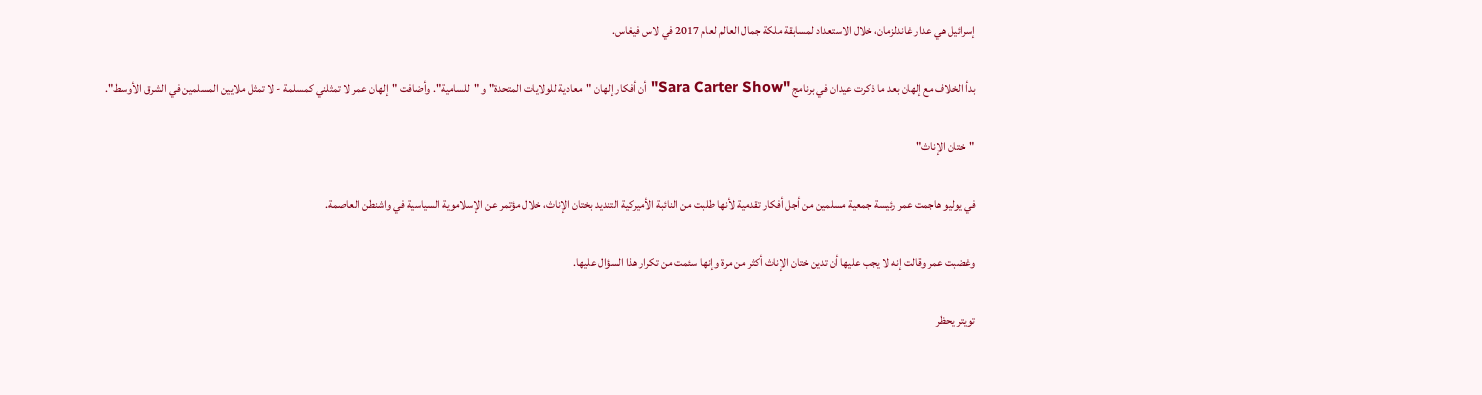إسرائيل هي عدار غاندلزمان، خلال الاستعداد لمسابقة ملكة جمال العالم لعام 2017 في لاس فيغاس.

بدأ الخلاف مع إلهان بعد ما ذكرت عيدان في برنامج "Sara Carter Show" أن أفكار إلهان "معادية للولايات المتحدة" و "للسامية". وأضافت "إلهان عمر لا تمثلني كمسلمة - لا تمثل ملايين المسلمين في الشرق الأوسط".

"ختان الإناث"

في يوليو هاجمت عمر رئيسة جمعية مسلمين من أجل أفكار تقدمية لأنها طلبت من النائبة الأميركية التنديد بختان الإناث، خلال مؤتمر عن الإسلاموية السياسية في واشنطن العاصمة.

وغضبت عمر وقالت إنه لا يجب عليها أن تدين ختان الإناث أكثر من مرة وإنها سئمت من تكرار هذا السؤال عليها.

تويتر يحظر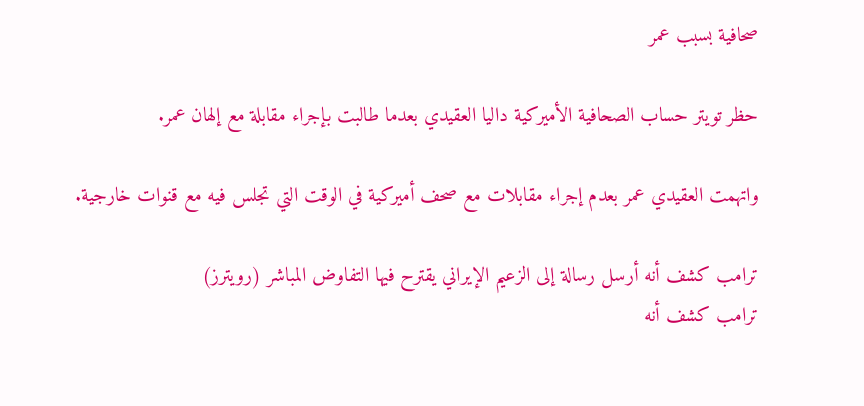صحافية بسبب عمر

حظر تويتر حساب الصحافية الأميركية داليا العقيدي بعدما طالبت بإجراء مقابلة مع إلهان عمر.

واتهمت العقيدي عمر بعدم إجراء مقابلات مع صحف أميركية في الوقت التي تجلس فيه مع قنوات خارجية.

ترامب كشف أنه أرسل رسالة إلى الزعيم الإيراني يقترح فيها التفاوض المباشر (رويترز)
ترامب كشف أنه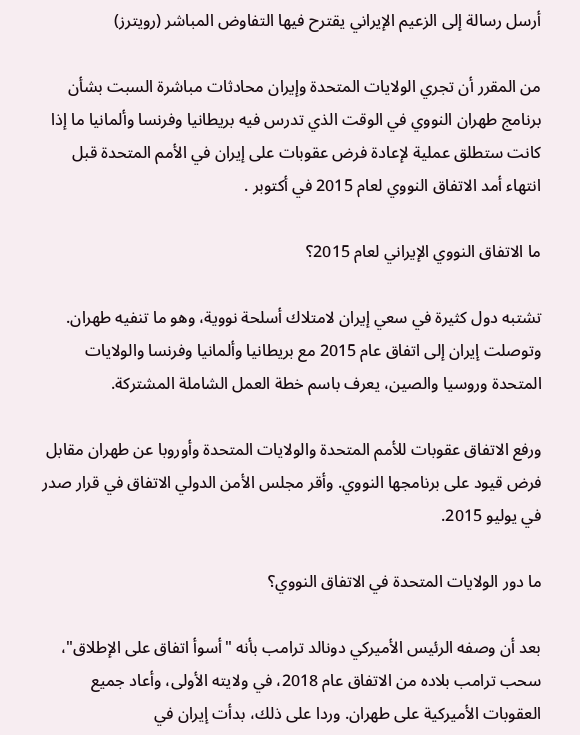أرسل رسالة إلى الزعيم الإيراني يقترح فيها التفاوض المباشر (رويترز)

من المقرر أن تجري الولايات المتحدة وإيران محادثات مباشرة السبت بشأن برنامج طهران النووي في الوقت الذي تدرس فيه بريطانيا وفرنسا وألمانيا ما إذا كانت ستطلق عملية لإعادة فرض عقوبات على إيران في الأمم المتحدة قبل انتهاء أمد الاتفاق النووي لعام 2015 في أكتوبر .

ما الاتفاق النووي الإيراني لعام 2015؟

تشتبه دول كثيرة في سعي إيران لامتلاك أسلحة نووية، وهو ما تنفيه طهران. وتوصلت إيران إلى اتفاق عام 2015 مع بريطانيا وألمانيا وفرنسا والولايات المتحدة وروسيا والصين، يعرف باسم خطة العمل الشاملة المشتركة.

ورفع الاتفاق عقوبات للأمم المتحدة والولايات المتحدة وأوروبا عن طهران مقابل فرض قيود على برنامجها النووي. وأقر مجلس الأمن الدولي الاتفاق في قرار صدر في يوليو 2015.

ما دور الولايات المتحدة في الاتفاق النووي؟

بعد أن وصفه الرئيس الأميركي دونالد ترامب بأنه "أسوأ اتفاق على الإطلاق"، سحب ترامب بلاده من الاتفاق عام 2018، في ولايته الأولى، وأعاد جميع العقوبات الأميركية على طهران. وردا على ذلك، بدأت إيران في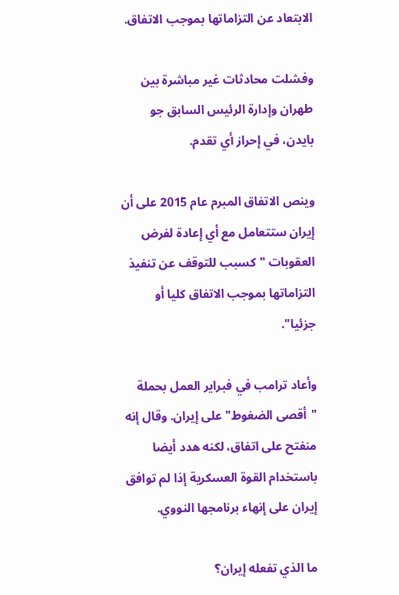الابتعاد عن التزاماتها بموجب الاتفاق.

وفشلت محادثات غير مباشرة بين طهران وإدارة الرئيس السابق جو بايدن، في إحراز أي تقدم.

وينص الاتفاق المبرم عام 2015 على أن إيران ستتعامل مع أي إعادة لفرض العقوبات "كسبب للتوقف عن تنفيذ التزاماتها بموجب الاتفاق كليا أو جزئيا".

وأعاد ترامب في فبراير العمل بحملة "أقصى الضغوط" على إيران. وقال إنه منفتح على اتفاق، لكنه هدد أيضا باستخدام القوة العسكرية إذا لم توافق إيران على إنهاء برنامجها النووي.

ما الذي تفعله إيران؟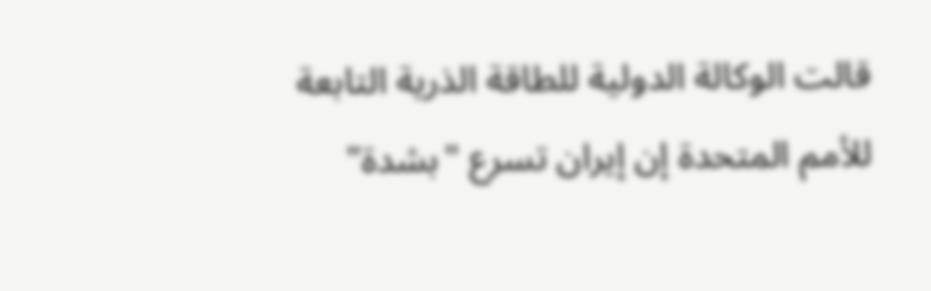قالت الوكالة الدولية للطاقة الذرية التابعة للأمم المتحدة إن إيران تسرع "بشدة"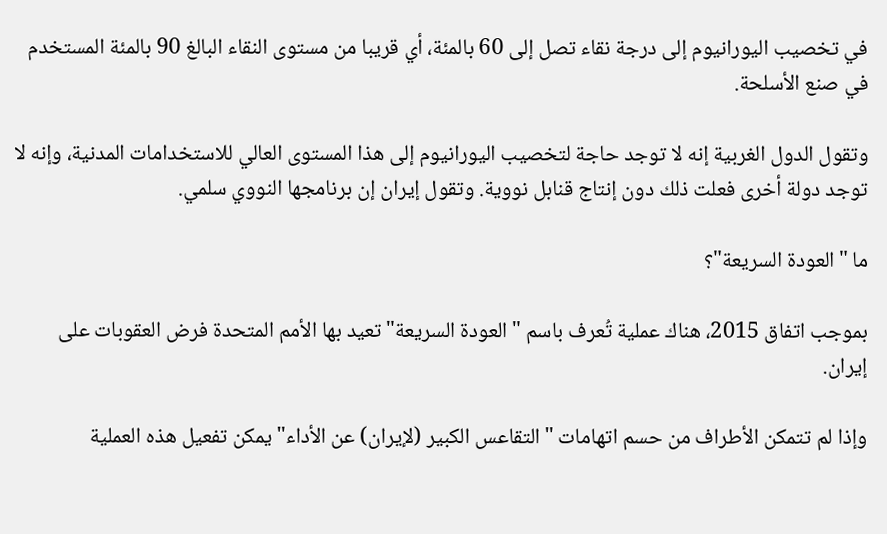في تخصيب اليورانيوم إلى درجة نقاء تصل إلى 60 بالمئة، أي قريبا من مستوى النقاء البالغ 90 بالمئة المستخدم في صنع الأسلحة.

وتقول الدول الغربية إنه لا توجد حاجة لتخصيب اليورانيوم إلى هذا المستوى العالي للاستخدامات المدنية، وإنه لا توجد دولة أخرى فعلت ذلك دون إنتاج قنابل نووية. وتقول إيران إن برنامجها النووي سلمي.

ما "العودة السريعة"؟

بموجب اتفاق 2015، هناك عملية تُعرف باسم "العودة السريعة" تعيد بها الأمم المتحدة فرض العقوبات على إيران.

وإذا لم تتمكن الأطراف من حسم اتهامات "التقاعس الكبير (لإيران) عن الأداء" يمكن تفعيل هذه العملية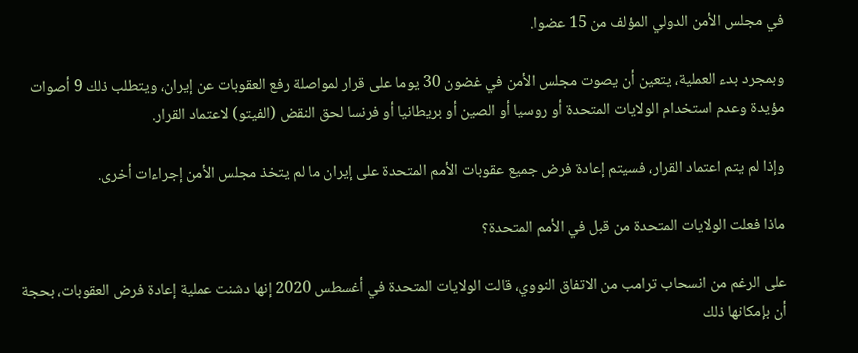في مجلس الأمن الدولي المؤلف من 15 عضوا.

وبمجرد بدء العملية، يتعين أن يصوت مجلس الأمن في غضون 30 يوما على قرار لمواصلة رفع العقوبات عن إيران، ويتطلب ذلك 9 أصوات مؤيدة وعدم استخدام الولايات المتحدة أو روسيا أو الصين أو بريطانيا أو فرنسا لحق النقض (الفيتو) لاعتماد القرار.

وإذا لم يتم اعتماد القرار، فسيتم إعادة فرض جميع عقوبات الأمم المتحدة على إيران ما لم يتخذ مجلس الأمن إجراءات أخرى.

ماذا فعلت الولايات المتحدة من قبل في الأمم المتحدة؟

على الرغم من انسحاب ترامب من الاتفاق النووي، قالت الولايات المتحدة في أغسطس 2020 إنها دشنت عملية إعادة فرض العقوبات، بحجة أن بإمكانها ذلك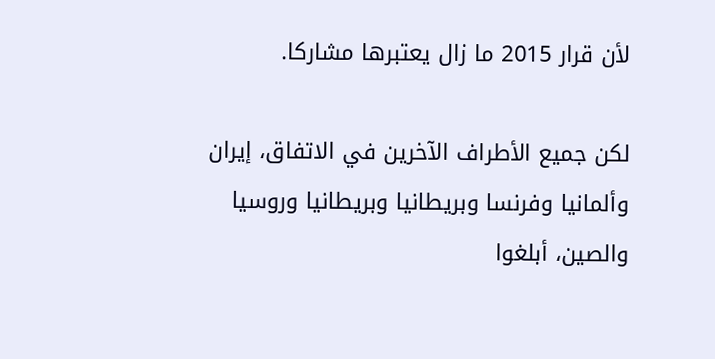لأن قرار 2015 ما زال يعتبرها مشاركا.

لكن جميع الأطراف الآخرين في الاتفاق، إيران وألمانيا وفرنسا وبريطانيا وبريطانيا وروسيا والصين، أبلغوا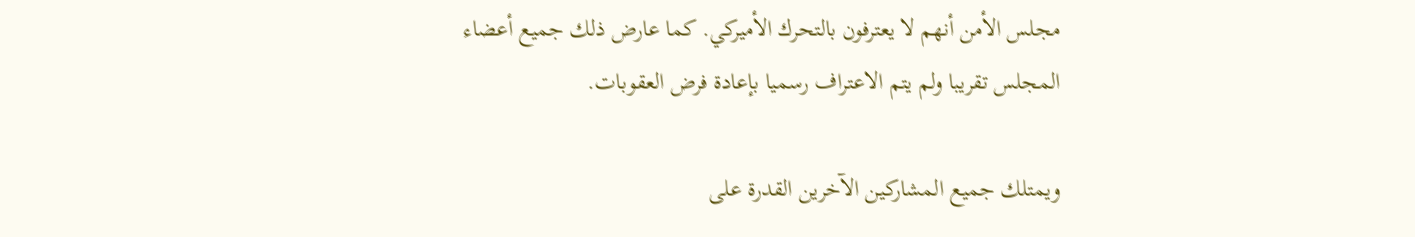مجلس الأمن أنهم لا يعترفون بالتحرك الأميركي. كما عارض ذلك جميع أعضاء المجلس تقريبا ولم يتم الاعتراف رسميا بإعادة فرض العقوبات.

ويمتلك جميع المشاركين الآخرين القدرة على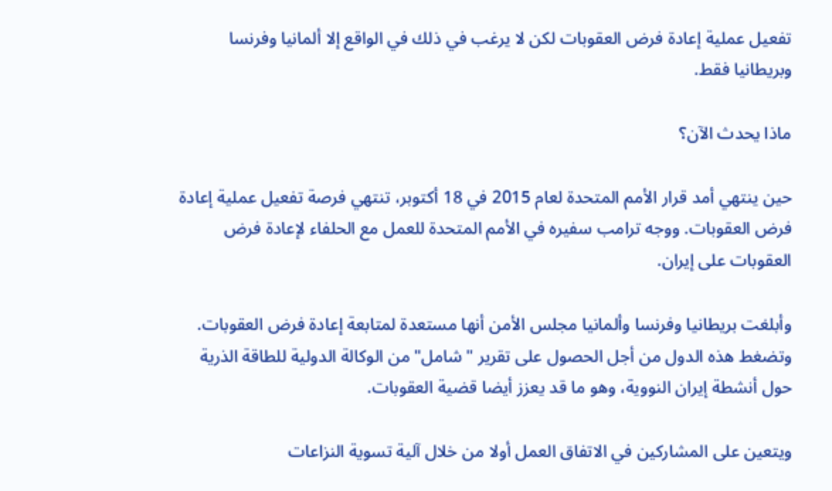تفعيل عملية إعادة فرض العقوبات لكن لا يرغب في ذلك في الواقع إلا ألمانيا وفرنسا وبريطانيا فقط.

ماذا يحدث الآن؟

حين ينتهي أمد قرار الأمم المتحدة لعام 2015 في 18 أكتوبر، تنتهي فرصة تفعيل عملية إعادة فرض العقوبات. ووجه ترامب سفيره في الأمم المتحدة للعمل مع الحلفاء لإعادة فرض العقوبات على إيران.

وأبلغت بريطانيا وفرنسا وألمانيا مجلس الأمن أنها مستعدة لمتابعة إعادة فرض العقوبات. وتضغط هذه الدول من أجل الحصول على تقرير "شامل" من الوكالة الدولية للطاقة الذرية حول أنشطة إيران النووية، وهو ما قد يعزز أيضا قضية العقوبات.

ويتعين على المشاركين في الاتفاق العمل أولا من خلال آلية تسوية النزاعات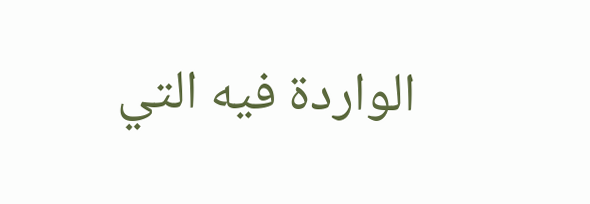الواردة فيه التي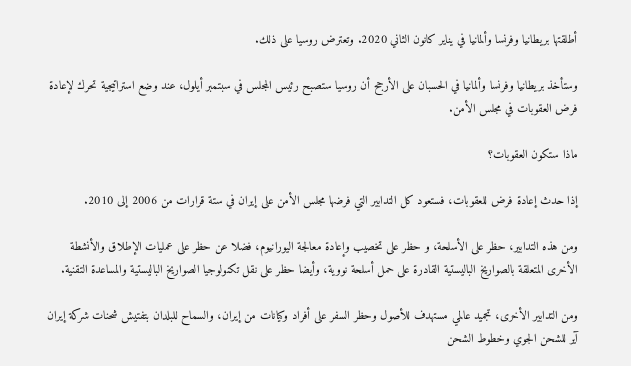أطلقتها بريطانيا وفرنسا وألمانيا في يناير كانون الثاني 2020. وتعترض روسيا على ذلك.

وستأخذ بريطانيا وفرنسا وألمانيا في الحسبان على الأرجح أن روسيا ستصبح رئيس المجلس في سبتمبر أيلول، عند وضع استراتيجية تحرك لإعادة فرض العقوبات في مجلس الأمن.

ماذا ستكون العقوبات؟

إذا حدث إعادة فرض للعقوبات، فستعود كل التدابير التي فرضها مجلس الأمن على إيران في ستة قرارات من 2006 إلى 2010.

ومن هذه التدابير، حظر على الأسلحة، و حظر على تخصيب وإعادة معالجة اليورانيوم، فضلا عن حظر على عمليات الإطلاق والأنشطة الأخرى المتعلقة بالصواريخ الباليستية القادرة على حمل أسلحة نووية، وأيضا حظر على نقل تكنولوجيا الصواريخ الباليستية والمساعدة التقنية.

ومن التدابير الأخرى، تجميد عالمي مستهدف للأصول وحظر السفر على أفراد وكيانات من إيران، والسماح للبلدان بتفتيش شحنات شركة إيران آير للشحن الجوي وخطوط الشحن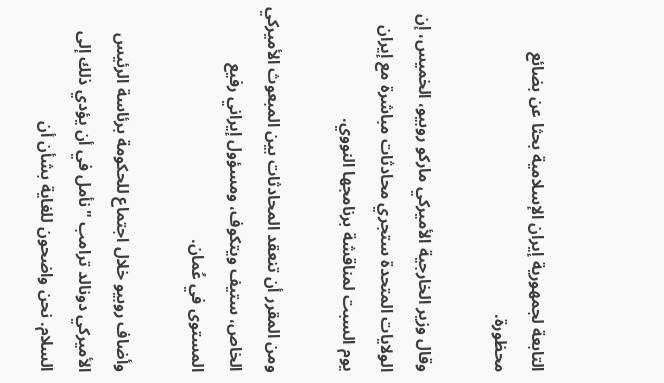التابعة لجمهورية إيران الإسلامية بحثا عن بضائع محظورة.

وقال وزير الخارجية الأميركي ماركو روبيو، الخميس، إن الولايات المتحدة ستجري محادثات مباشرة مع إيران يوم السبت لمناقشة برنامجها النووي.

ومن المقرر أن تنعقد المحادثات بين المبعوث الأميركي الخاص، ستيف ويتكوف، ومسؤول إيراني رفيع المستوى في عُمان.

وأضاف روبيو خلال اجتماع للحكومة برئاسة الرئيس الأميركي دونالد ترامب "نأمل في أن يؤدي ذلك إلى السلام. نحن واضحون للغاية بشأن أن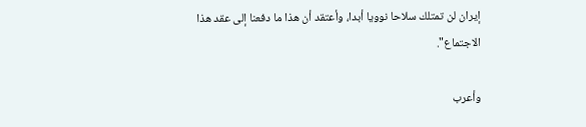إيران لن تمتلك سلاحا نوويا أبدا، وأعتقد أن هذا ما دفعنا إلى عقد هذا الاجتماع".

وأعرب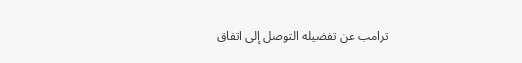ترامب عن تفضيله التوصل إلى اتفاق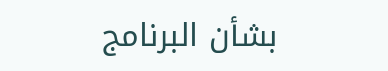بشأن البرنامج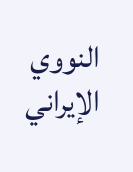النووي الإيراني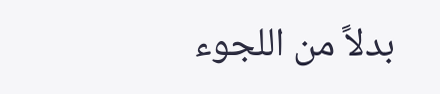بدلاً من اللجوء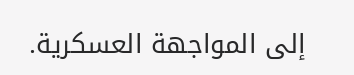إلى المواجهة العسكرية.